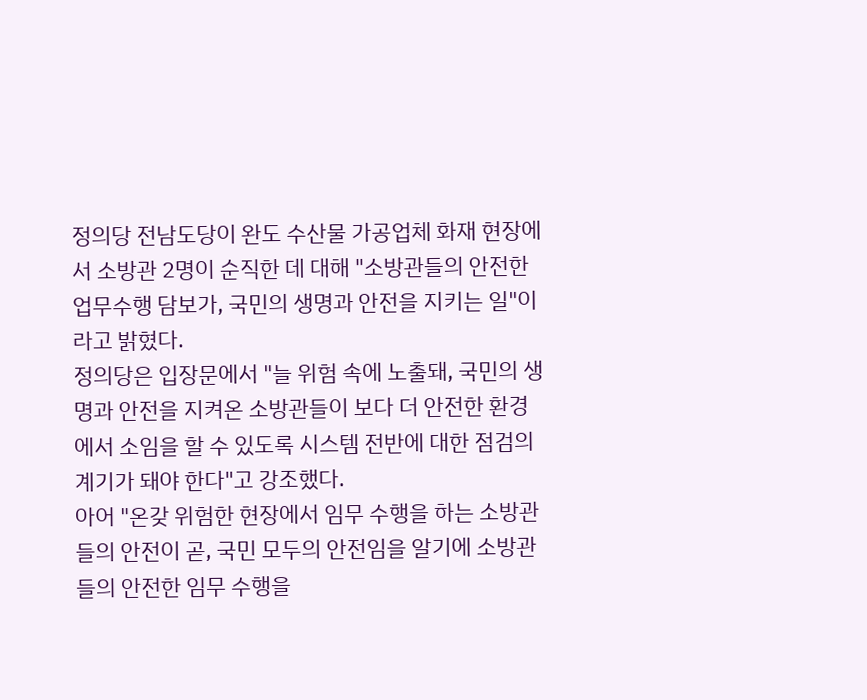정의당 전남도당이 완도 수산물 가공업체 화재 현장에서 소방관 2명이 순직한 데 대해 "소방관들의 안전한 업무수행 담보가, 국민의 생명과 안전을 지키는 일"이라고 밝혔다.
정의당은 입장문에서 "늘 위험 속에 노출돼, 국민의 생명과 안전을 지켜온 소방관들이 보다 더 안전한 환경에서 소임을 할 수 있도록 시스템 전반에 대한 점검의 계기가 돼야 한다"고 강조했다.
아어 "온갖 위험한 현장에서 임무 수행을 하는 소방관들의 안전이 곧, 국민 모두의 안전임을 알기에 소방관들의 안전한 임무 수행을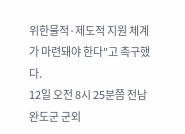위한물적·제도적 지원 체계가 마련돼야 한다"고 촉구했다.
12일 오전 8시 25분쯤 전남 완도군 군외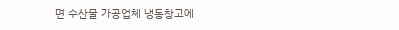면 수산물 가공업체 냉동창고에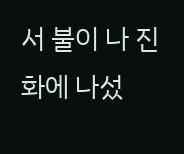서 불이 나 진화에 나섰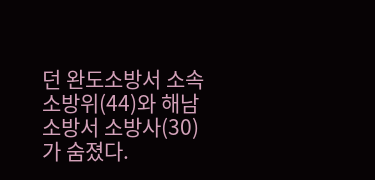던 완도소방서 소속 소방위(44)와 해남소방서 소방사(30)가 숨졌다.